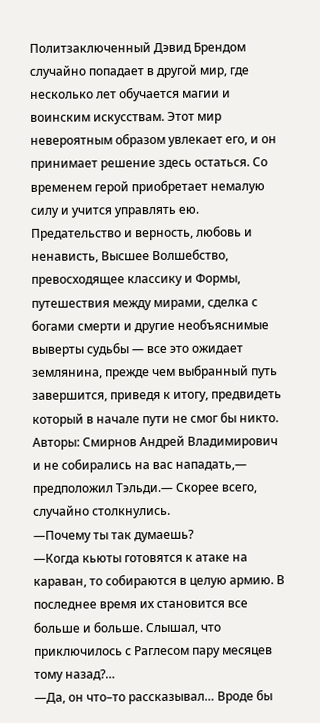Политзаключенный Дэвид Брендом случайно попадает в другой мир, где несколько лет обучается магии и воинским искусствам. Этот мир невероятным образом увлекает его, и он принимает решение здесь остаться. Со временем герой приобретает немалую силу и учится управлять ею. Предательство и верность, любовь и ненависть, Высшее Волшебство, превосходящее классику и Формы, путешествия между мирами, сделка с богами смерти и другие необъяснимые выверты судьбы — все это ожидает землянина, прежде чем выбранный путь завершится, приведя к итогу, предвидеть который в начале пути не смог бы никто.
Авторы: Смирнов Андрей Владимирович
и не собирались на вас нападать,— предположил Тэльди.— Скорее всего, случайно столкнулись.
—Почему ты так думаешь?
—Когда кьюты готовятся к атаке на караван, то собираются в целую армию. В последнее время их становится все больше и больше. Слышал, что приключилось с Раглесом пару месяцев тому назад?…
—Да, он что–то рассказывал… Вроде бы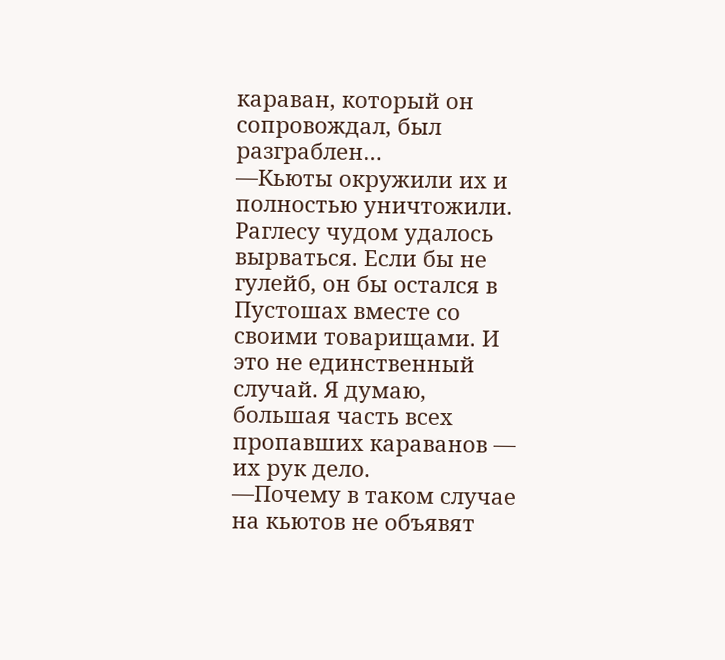караван, который он сопровождал, был разграблен…
—Кьюты окружили их и полностью уничтожили. Раглесу чудом удалось вырваться. Если бы не гулейб, он бы остался в Пустошах вместе со своими товарищами. И это не единственный случай. Я думаю, большая часть всех пропавших караванов — их рук дело.
—Почему в таком случае на кьютов не объявят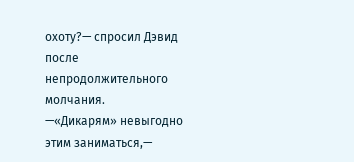охоту?— спросил Дэвид после непродолжительного молчания.
—«Дикарям» невыгодно этим заниматься,—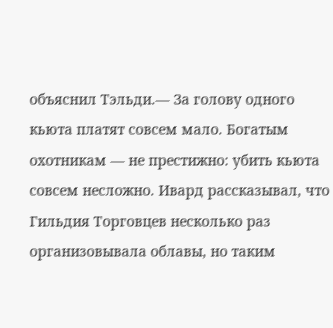объяснил Тэльди.— За голову одного кьюта платят совсем мало. Богатым охотникам — не престижно: убить кьюта совсем несложно. Ивард рассказывал, что Гильдия Торговцев несколько раз организовывала облавы, но таким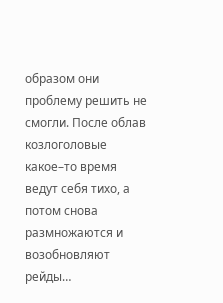образом они проблему решить не смогли. После облав козлоголовые какое–то время ведут себя тихо, а потом снова размножаются и возобновляют рейды…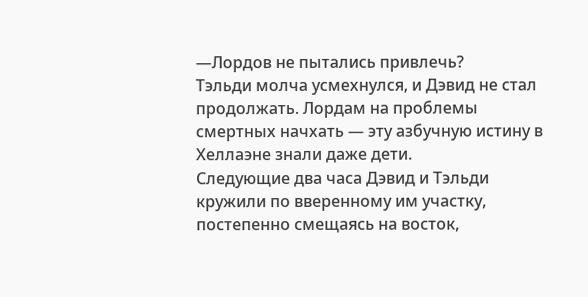—Лордов не пытались привлечь?
Тэльди молча усмехнулся, и Дэвид не стал продолжать. Лордам на проблемы смертных начхать — эту азбучную истину в Хеллаэне знали даже дети.
Следующие два часа Дэвид и Тэльди кружили по вверенному им участку, постепенно смещаясь на восток,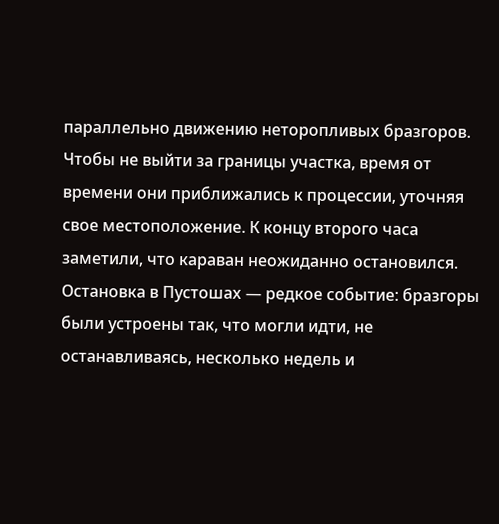параллельно движению неторопливых бразгоров. Чтобы не выйти за границы участка, время от времени они приближались к процессии, уточняя свое местоположение. К концу второго часа заметили, что караван неожиданно остановился. Остановка в Пустошах — редкое событие: бразгоры были устроены так, что могли идти, не останавливаясь, несколько недель и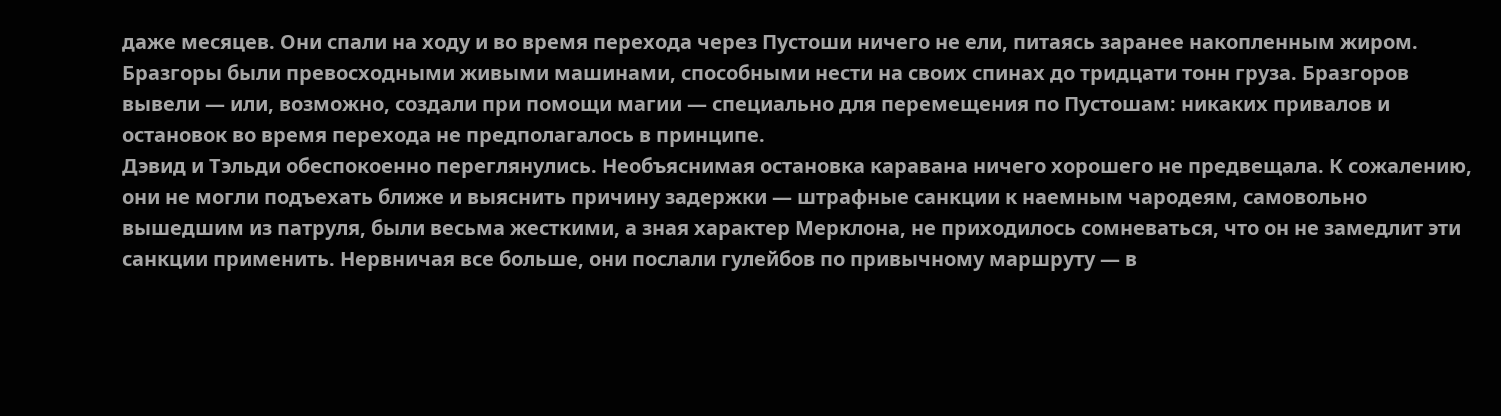даже месяцев. Они спали на ходу и во время перехода через Пустоши ничего не ели, питаясь заранее накопленным жиром. Бразгоры были превосходными живыми машинами, способными нести на своих спинах до тридцати тонн груза. Бразгоров вывели — или, возможно, создали при помощи магии — специально для перемещения по Пустошам: никаких привалов и остановок во время перехода не предполагалось в принципе.
Дэвид и Тэльди обеспокоенно переглянулись. Необъяснимая остановка каравана ничего хорошего не предвещала. К сожалению, они не могли подъехать ближе и выяснить причину задержки — штрафные санкции к наемным чародеям, самовольно вышедшим из патруля, были весьма жесткими, а зная характер Мерклона, не приходилось сомневаться, что он не замедлит эти санкции применить. Нервничая все больше, они послали гулейбов по привычному маршруту — в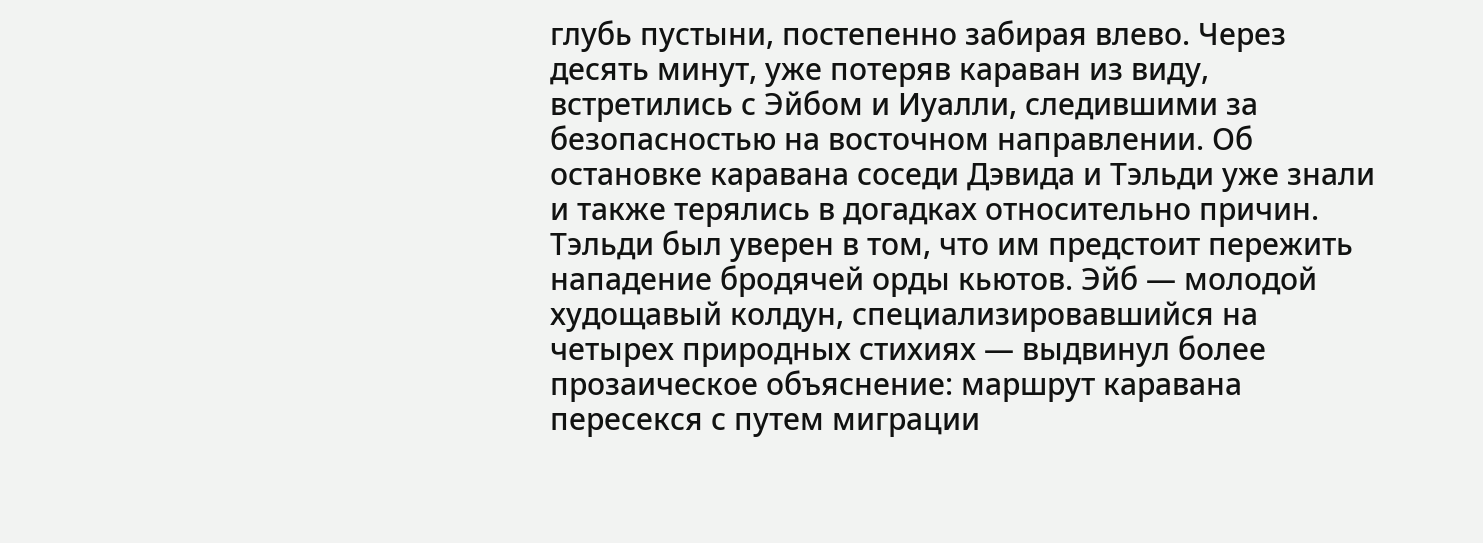глубь пустыни, постепенно забирая влево. Через десять минут, уже потеряв караван из виду, встретились с Эйбом и Иуалли, следившими за безопасностью на восточном направлении. Об остановке каравана соседи Дэвида и Тэльди уже знали и также терялись в догадках относительно причин. Тэльди был уверен в том, что им предстоит пережить нападение бродячей орды кьютов. Эйб — молодой худощавый колдун, специализировавшийся на четырех природных стихиях — выдвинул более прозаическое объяснение: маршрут каравана пересекся с путем миграции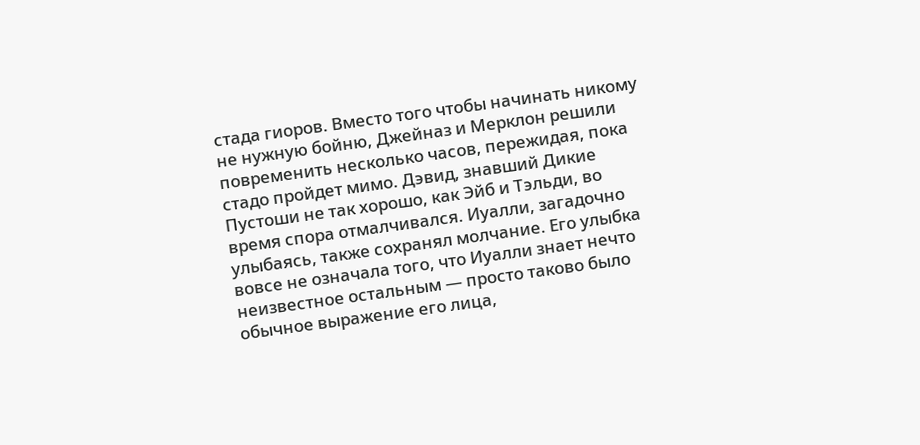стада гиоров. Вместо того чтобы начинать никому не нужную бойню, Джейназ и Мерклон решили повременить несколько часов, пережидая, пока стадо пройдет мимо. Дэвид, знавший Дикие Пустоши не так хорошо, как Эйб и Тэльди, во время спора отмалчивался. Иуалли, загадочно улыбаясь, также сохранял молчание. Его улыбка вовсе не означала того, что Иуалли знает нечто неизвестное остальным — просто таково было обычное выражение его лица,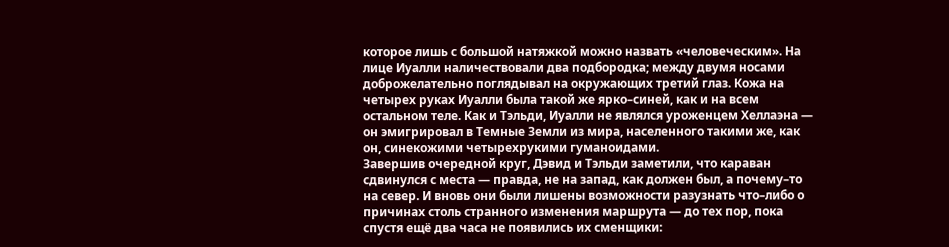которое лишь с большой натяжкой можно назвать «человеческим». На лице Иуалли наличествовали два подбородка; между двумя носами доброжелательно поглядывал на окружающих третий глаз. Кожа на четырех руках Иуалли была такой же ярко–синей, как и на всем остальном теле. Как и Тэльди, Иуалли не являлся уроженцем Хеллаэна — он эмигрировал в Темные Земли из мира, населенного такими же, как он, синекожими четырехрукими гуманоидами.
Завершив очередной круг, Дэвид и Тэльди заметили, что караван сдвинулся с места — правда, не на запад, как должен был, а почему–то на север. И вновь они были лишены возможности разузнать что–либо о причинах столь странного изменения маршрута — до тех пор, пока спустя ещё два часа не появились их сменщики: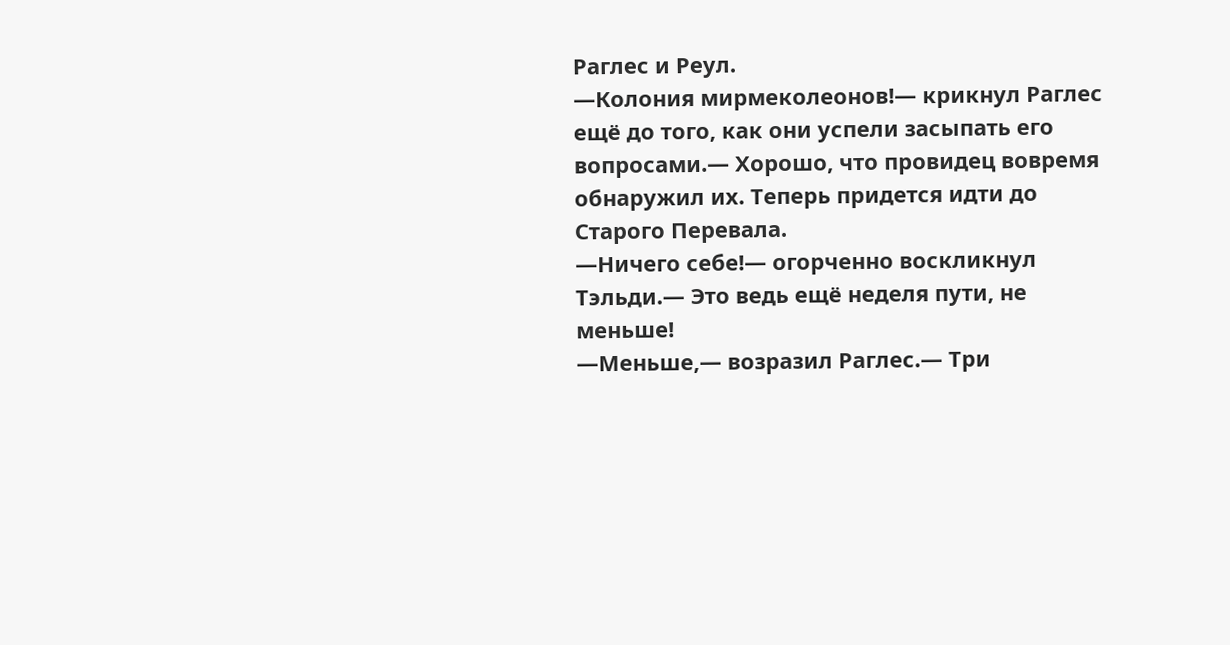Раглес и Реул.
—Колония мирмеколеонов!— крикнул Раглес ещё до того, как они успели засыпать его вопросами.— Хорошо, что провидец вовремя обнаружил их. Теперь придется идти до Старого Перевала.
—Ничего себе!— огорченно воскликнул Тэльди.— Это ведь ещё неделя пути, не меньше!
—Меньше,— возразил Раглес.— Три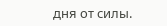дня от силы.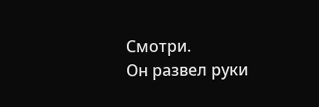Смотри.
Он развел руки